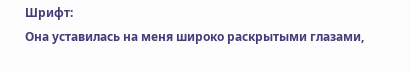Шрифт:
Она уставилась на меня широко раскрытыми глазами,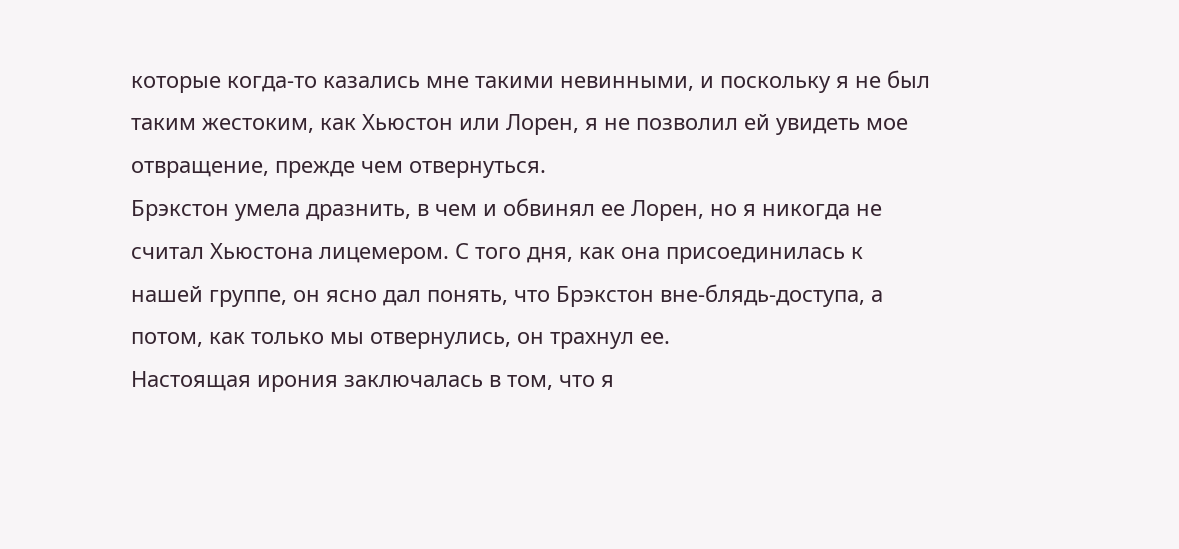которые когда-то казались мне такими невинными, и поскольку я не был таким жестоким, как Хьюстон или Лорен, я не позволил ей увидеть мое отвращение, прежде чем отвернуться.
Брэкстон умела дразнить, в чем и обвинял ее Лорен, но я никогда не считал Хьюстона лицемером. С того дня, как она присоединилась к нашей группе, он ясно дал понять, что Брэкстон вне-блядь-доступа, а потом, как только мы отвернулись, он трахнул ее.
Настоящая ирония заключалась в том, что я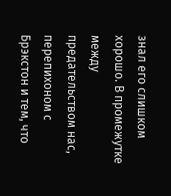знал его слишком хорошо. В промежутке между предательством нас, перепихоном с Брэкстон и тем, что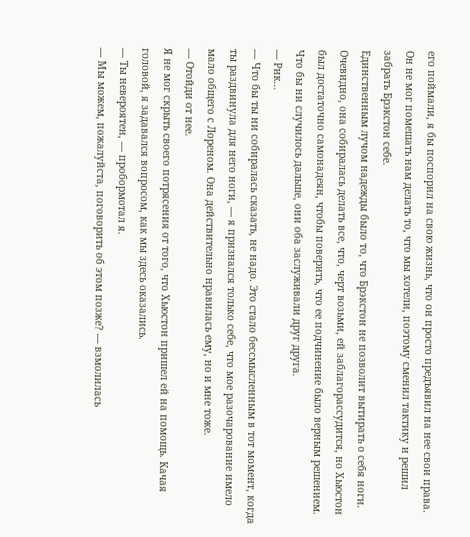его поймали, я бы поспорил на свою жизнь, что он просто предъявил на нее свои права. Он не мог помешать нам делать то, что мы хотели, поэтому сменил тактику и решил забрать Брэкстон себе.
Единственным лучом надежды было то, что Брэкстон не позволит вытирать о себя ноги.
Очевидно, она собиралась делать все, что, черт возьми, ей заблагорассудится, но Хьюстон был достаточно самонадеян, чтобы поверить, что ее подчинение было верным решением.
Что бы ни случилось дальше, они оба заслуживали друг друга.
— Рик…
— Что бы ты ни собиралась сказать, не надо. Это стало бессмысленным в тот момент, когда ты раздвинула для него ноги, — я признался только себе, что мое разочарование имело мало общего с Лореном. Она действительно нравилась ему, но и мне тоже.
— Отойди от нее.
Я не мог скрыть своего потрясения от того, что Хьюстон пришел ей на помощь. Качая головой, я задавался вопросом, как мы здесь оказались.
— Ты невероятен, — пробормотал я.
— Мы можем, пожалуйста, поговорить об этом позже? — взмолилась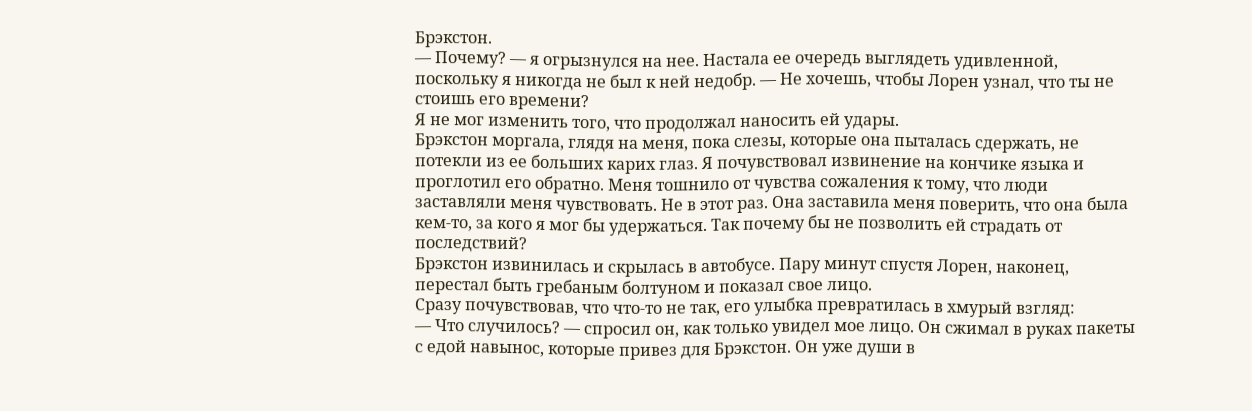Брэкстон.
— Почему? — я огрызнулся на нее. Настала ее очередь выглядеть удивленной, поскольку я никогда не был к ней недобр. — Не хочешь, чтобы Лорен узнал, что ты не стоишь его времени?
Я не мог изменить того, что продолжал наносить ей удары.
Брэкстон моргала, глядя на меня, пока слезы, которые она пыталась сдержать, не потекли из ее больших карих глаз. Я почувствовал извинение на кончике языка и проглотил его обратно. Меня тошнило от чувства сожаления к тому, что люди заставляли меня чувствовать. Не в этот раз. Она заставила меня поверить, что она была кем-то, за кого я мог бы удержаться. Так почему бы не позволить ей страдать от последствий?
Брэкстон извинилась и скрылась в автобусе. Пару минут спустя Лорен, наконец, перестал быть гребаным болтуном и показал свое лицо.
Сразу почувствовав, что что-то не так, его улыбка превратилась в хмурый взгляд:
— Что случилось? — спросил он, как только увидел мое лицо. Он сжимал в руках пакеты с едой навынос, которые привез для Брэкстон. Он уже души в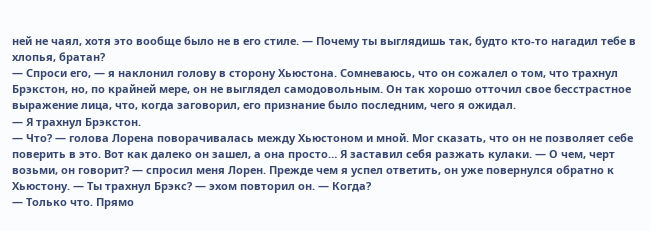ней не чаял, хотя это вообще было не в его стиле. — Почему ты выглядишь так, будто кто-то нагадил тебе в хлопья, братан?
— Спроси его, — я наклонил голову в сторону Хьюстона. Сомневаюсь, что он сожалел о том, что трахнул Брэкстон, но, по крайней мере, он не выглядел самодовольным. Он так хорошо отточил свое бесстрастное выражение лица, что, когда заговорил, его признание было последним, чего я ожидал.
— Я трахнул Брэкстон.
— Что? — голова Лорена поворачивалась между Хьюстоном и мной. Мог сказать, что он не позволяет себе поверить в это. Вот как далеко он зашел, а она просто… Я заставил себя разжать кулаки. — О чем, черт возьми, он говорит? — спросил меня Лорен. Прежде чем я успел ответить, он уже повернулся обратно к Хьюстону. — Ты трахнул Брэкс? — эхом повторил он. — Когда?
— Только что. Прямо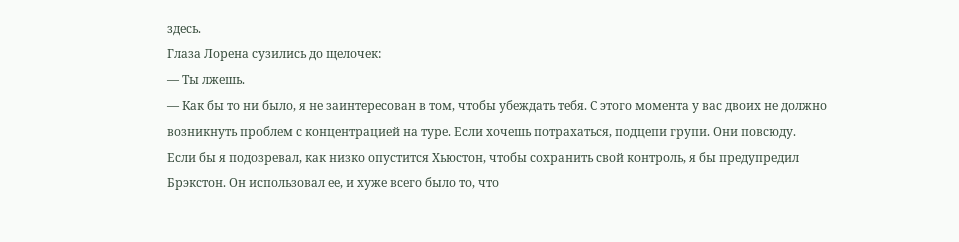здесь.
Глаза Лорена сузились до щелочек:
— Ты лжешь.
— Как бы то ни было, я не заинтересован в том, чтобы убеждать тебя. С этого момента у вас двоих не должно возникнуть проблем с концентрацией на туре. Если хочешь потрахаться, подцепи групи. Они повсюду.
Если бы я подозревал, как низко опустится Хьюстон, чтобы сохранить свой контроль, я бы предупредил Брэкстон. Он использовал ее, и хуже всего было то, что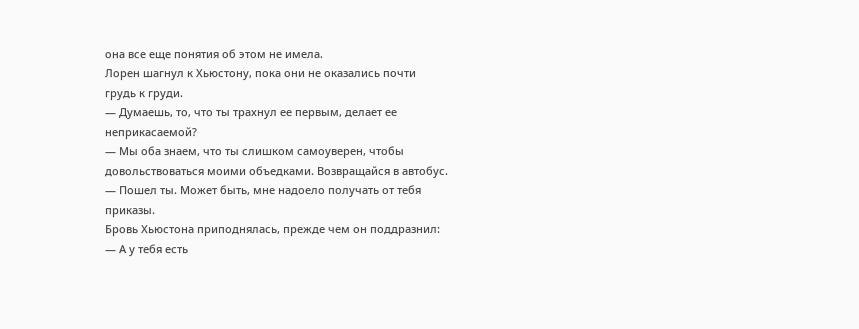она все еще понятия об этом не имела.
Лорен шагнул к Хьюстону, пока они не оказались почти грудь к груди.
— Думаешь, то, что ты трахнул ее первым, делает ее неприкасаемой?
— Мы оба знаем, что ты слишком самоуверен, чтобы довольствоваться моими объедками. Возвращайся в автобус.
— Пошел ты. Может быть, мне надоело получать от тебя приказы.
Бровь Хьюстона приподнялась, прежде чем он поддразнил:
— А у тебя есть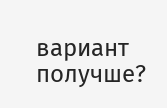вариант получше?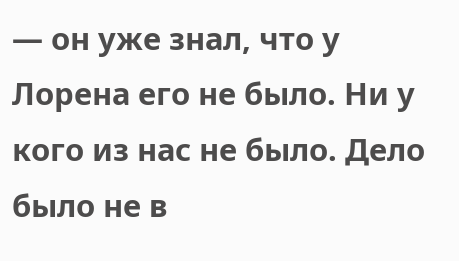— он уже знал, что у Лорена его не было. Ни у кого из нас не было. Дело было не в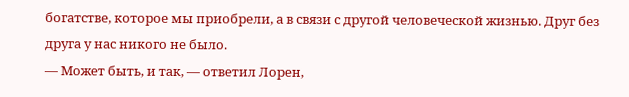богатстве, которое мы приобрели, а в связи с другой человеческой жизнью. Друг без друга у нас никого не было.
— Может быть, и так, — ответил Лорен,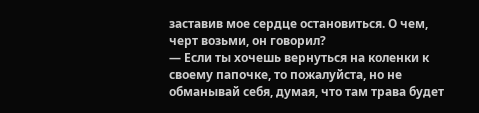заставив мое сердце остановиться. О чем, черт возьми, он говорил?
— Если ты хочешь вернуться на коленки к своему папочке, то пожалуйста, но не обманывай себя, думая, что там трава будет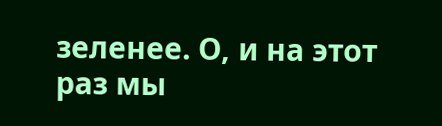зеленее. О, и на этот раз мы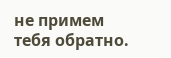не примем тебя обратно.